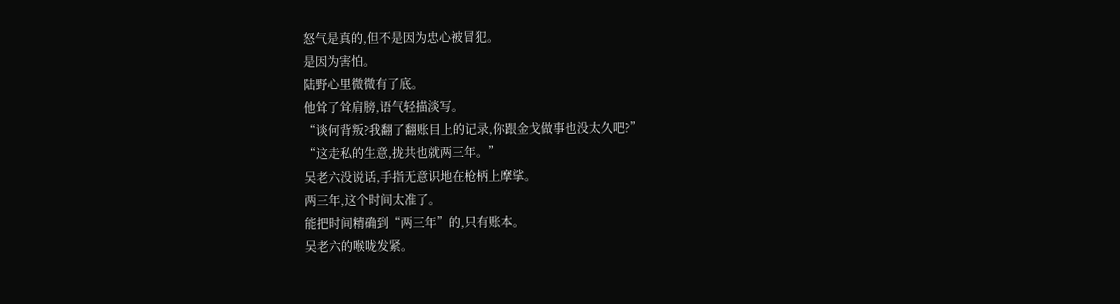怒气是真的,但不是因为忠心被冒犯。
是因为害怕。
陆野心里微微有了底。
他耸了耸肩膀,语气轻描淡写。
“谈何背叛?我翻了翻账目上的记录,你跟金戈做事也没太久吧?”
“这走私的生意,拢共也就两三年。”
吴老六没说话,手指无意识地在枪柄上摩挲。
两三年,这个时间太准了。
能把时间精确到“两三年”的,只有账本。
吴老六的喉咙发紧。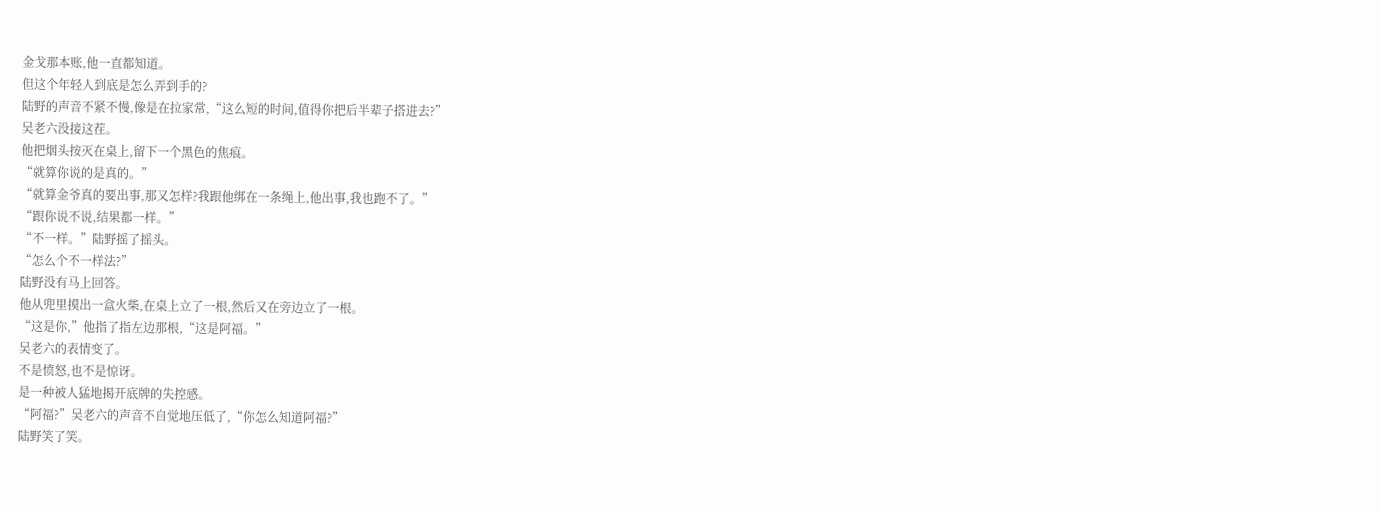金戈那本账,他一直都知道。
但这个年轻人到底是怎么弄到手的?
陆野的声音不紧不慢,像是在拉家常,“这么短的时间,值得你把后半辈子搭进去?”
吴老六没接这茬。
他把烟头按灭在桌上,留下一个黑色的焦痕。
“就算你说的是真的。”
“就算金爷真的要出事,那又怎样?我跟他绑在一条绳上,他出事,我也跑不了。”
“跟你说不说,结果都一样。”
“不一样。”陆野摇了摇头。
“怎么个不一样法?”
陆野没有马上回答。
他从兜里摸出一盒火柴,在桌上立了一根,然后又在旁边立了一根。
“这是你,”他指了指左边那根,“这是阿福。”
吴老六的表情变了。
不是愤怒,也不是惊讶。
是一种被人猛地揭开底牌的失控感。
“阿福?”吴老六的声音不自觉地压低了,“你怎么知道阿福?”
陆野笑了笑。